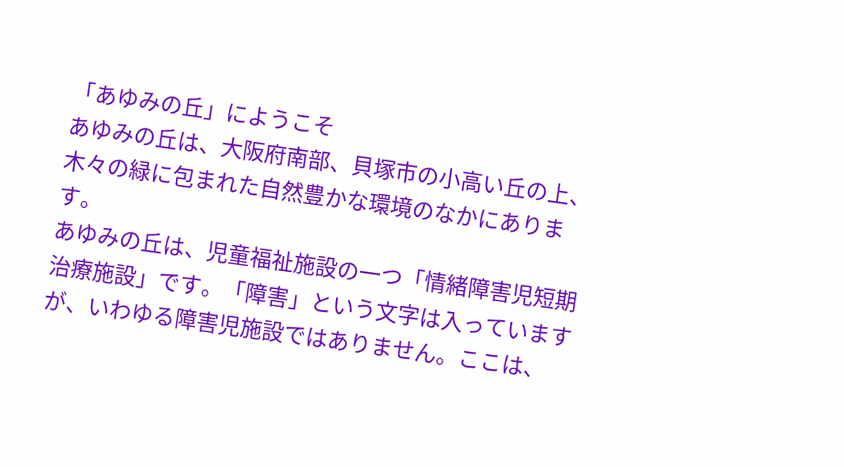「あゆみの丘」にようこそ
あゆみの丘は、大阪府南部、貝塚市の小高い丘の上、木々の緑に包まれた自然豊かな環境のなかにあります。
あゆみの丘は、児童福祉施設の一つ「情緒障害児短期治療施設」です。「障害」という文字は入っていますが、いわゆる障害児施設ではありません。ここは、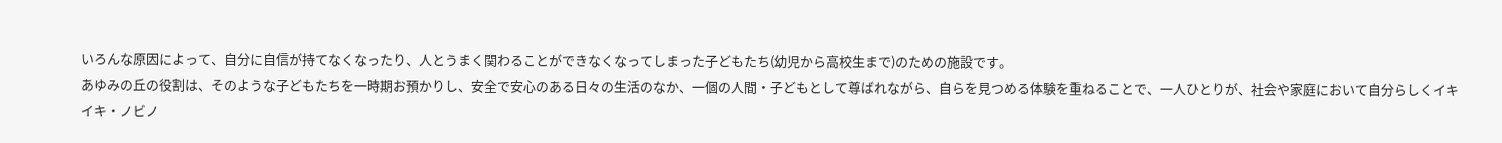いろんな原因によって、自分に自信が持てなくなったり、人とうまく関わることができなくなってしまった子どもたち(幼児から高校生まで)のための施設です。
あゆみの丘の役割は、そのような子どもたちを一時期お預かりし、安全で安心のある日々の生活のなか、一個の人間・子どもとして尊ばれながら、自らを見つめる体験を重ねることで、一人ひとりが、社会や家庭において自分らしくイキイキ・ノビノ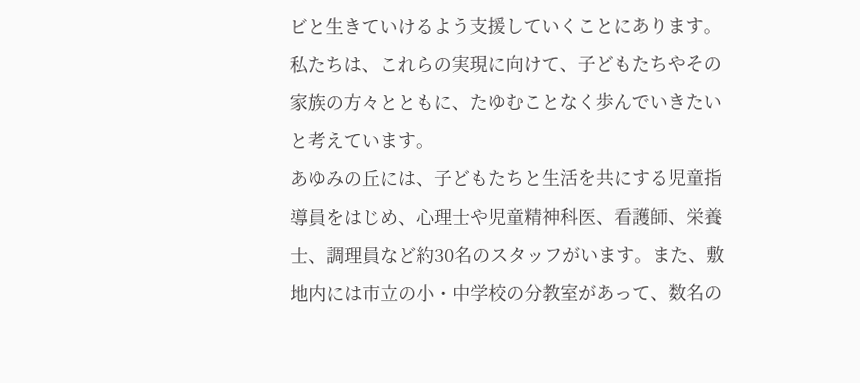ビと生きていけるよう支援していくことにあります。
私たちは、これらの実現に向けて、子どもたちやその家族の方々とともに、たゆむことなく歩んでいきたいと考えています。
あゆみの丘には、子どもたちと生活を共にする児童指導員をはじめ、心理士や児童精神科医、看護師、栄養士、調理員など約30名のスタッフがいます。また、敷地内には市立の小・中学校の分教室があって、数名の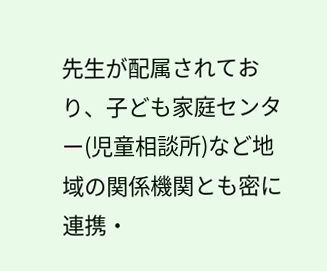先生が配属されており、子ども家庭センター(児童相談所)など地域の関係機関とも密に連携・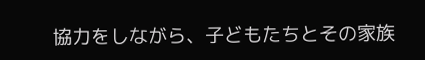協力をしながら、子どもたちとその家族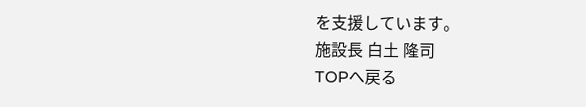を支援しています。
施設長 白土 隆司
TOPへ戻る